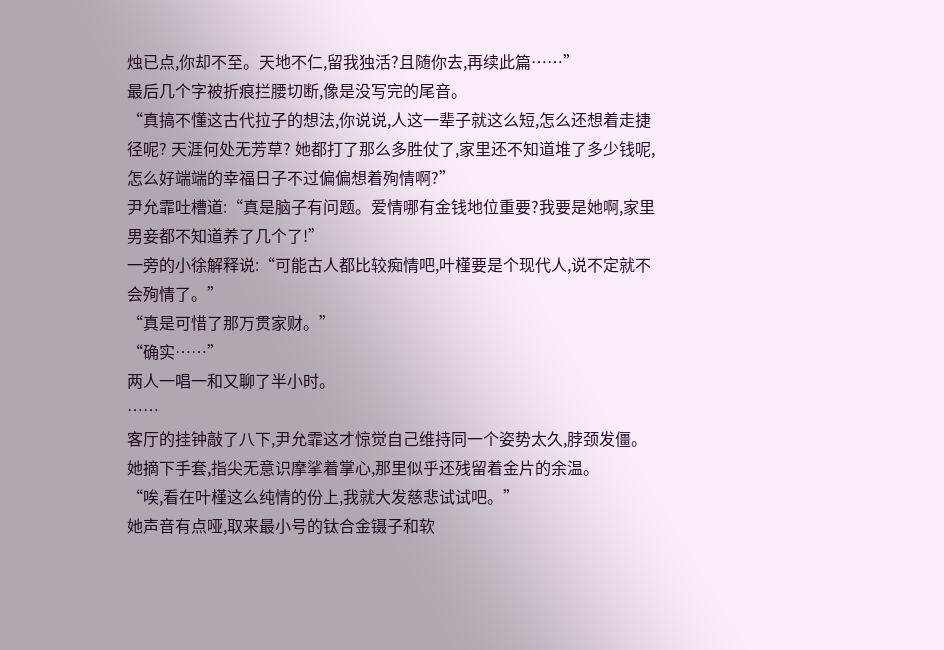烛已点,你却不至。天地不仁,留我独活?且随你去,再续此篇……”
最后几个字被折痕拦腰切断,像是没写完的尾音。
“真搞不懂这古代拉子的想法,你说说,人这一辈子就这么短,怎么还想着走捷径呢? 天涯何处无芳草? 她都打了那么多胜仗了,家里还不知道堆了多少钱呢,怎么好端端的幸福日子不过偏偏想着殉情啊?”
尹允霏吐槽道:“真是脑子有问题。爱情哪有金钱地位重要?我要是她啊,家里男妾都不知道养了几个了!”
一旁的小徐解释说:“可能古人都比较痴情吧,叶槿要是个现代人,说不定就不会殉情了。”
“真是可惜了那万贯家财。”
“确实……”
两人一唱一和又聊了半小时。
……
客厅的挂钟敲了八下,尹允霏这才惊觉自己维持同一个姿势太久,脖颈发僵。
她摘下手套,指尖无意识摩挲着掌心,那里似乎还残留着金片的余温。
“唉,看在叶槿这么纯情的份上,我就大发慈悲试试吧。”
她声音有点哑,取来最小号的钛合金镊子和软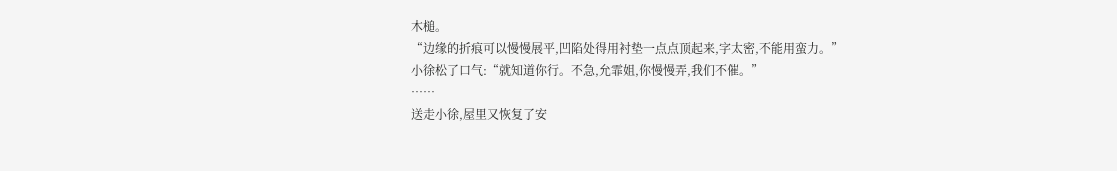木槌。
“边缘的折痕可以慢慢展平,凹陷处得用衬垫一点点顶起来,字太密,不能用蛮力。”
小徐松了口气:“就知道你行。不急,允霏姐,你慢慢弄,我们不催。”
……
送走小徐,屋里又恢复了安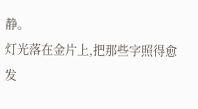静。
灯光落在金片上,把那些字照得愈发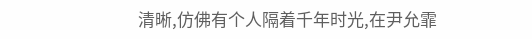清晰,仿佛有个人隔着千年时光,在尹允霏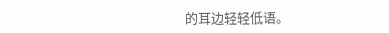的耳边轻轻低语。